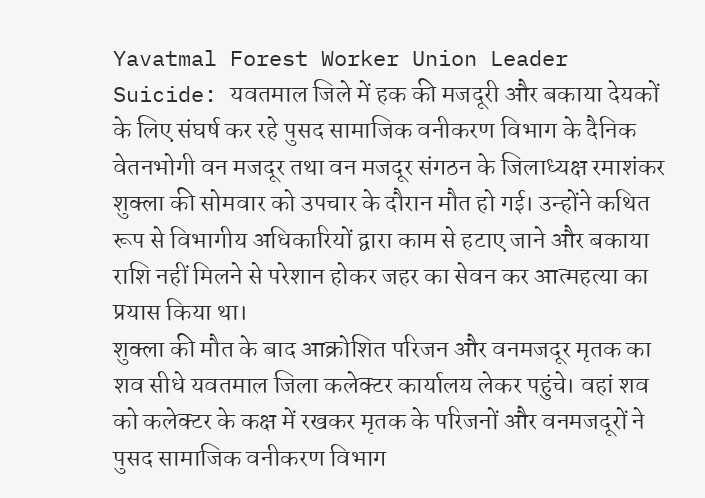Yavatmal Forest Worker Union Leader Suicide: यवतमाल जिले में हक की मजदूरी और बकाया देयकों के लिए संघर्ष कर रहे पुसद सामाजिक वनीकरण विभाग के दैनिक वेतनभोगी वन मजदूर तथा वन मजदूर संगठन के जिलाध्यक्ष रमाशंकर शुक्ला की सोमवार को उपचार के दौरान मौत हो गई। उन्होंने कथित रूप से विभागीय अधिकारियों द्वारा काम से हटाए जाने और बकाया राशि नहीं मिलने से परेशान होकर जहर का सेवन कर आत्महत्या का प्रयास किया था।
शुक्ला की मौत के बाद आक्रोशित परिजन और वनमजदूर मृतक का शव सीधे यवतमाल जिला कलेक्टर कार्यालय लेकर पहुंचे। वहां शव को कलेक्टर के कक्ष में रखकर मृतक के परिजनों और वनमजदूरों ने पुसद सामाजिक वनीकरण विभाग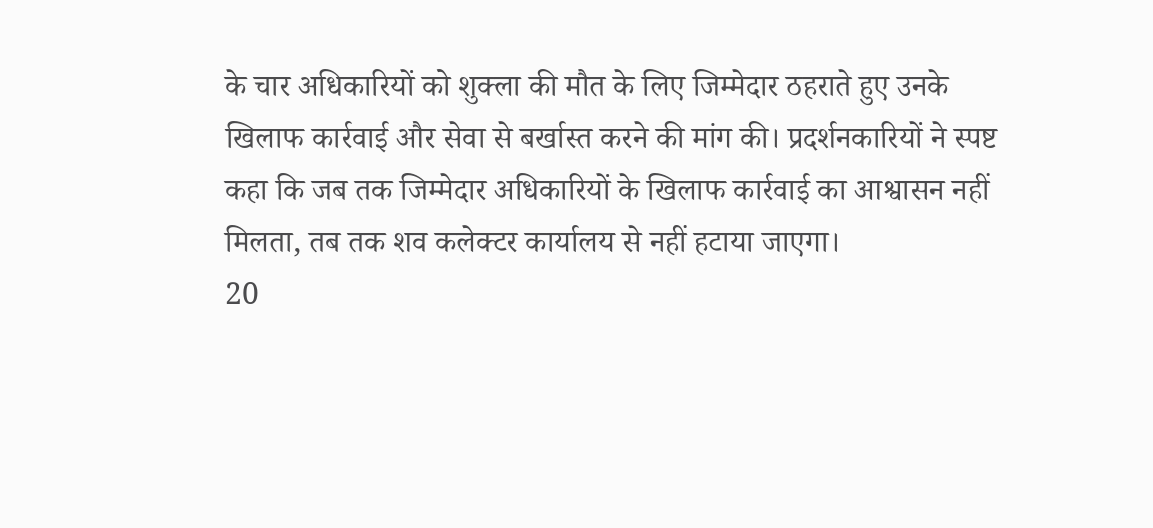के चार अधिकारियों को शुक्ला की मौत के लिए जिम्मेदार ठहराते हुए उनके खिलाफ कार्रवाई और सेवा से बर्खास्त करने की मांग की। प्रदर्शनकारियों ने स्पष्ट कहा कि जब तक जिम्मेदार अधिकारियों के खिलाफ कार्रवाई का आश्वासन नहीं मिलता, तब तक शव कलेक्टर कार्यालय से नहीं हटाया जाएगा।
20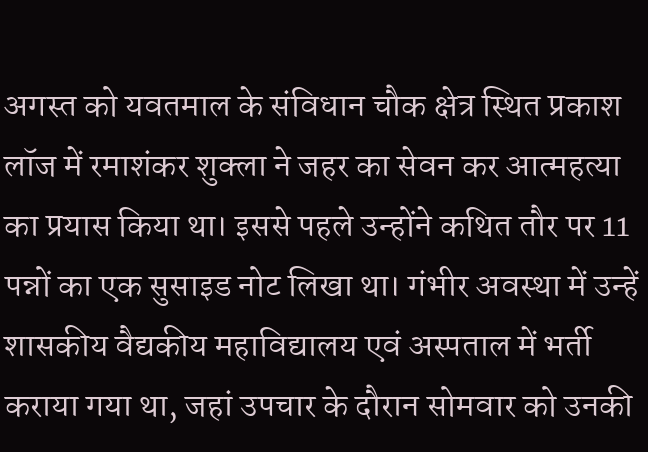अगस्त को यवतमाल के संविधान चौक क्षेत्र स्थित प्रकाश लॉज में रमाशंकर शुक्ला ने जहर का सेवन कर आत्महत्या का प्रयास किया था। इससे पहले उन्होंने कथित तौर पर 11 पन्नों का एक सुसाइड नोट लिखा था। गंभीर अवस्था में उन्हें शासकीय वैद्यकीय महाविद्यालय एवं अस्पताल में भर्ती कराया गया था, जहां उपचार के दौरान सोमवार को उनकी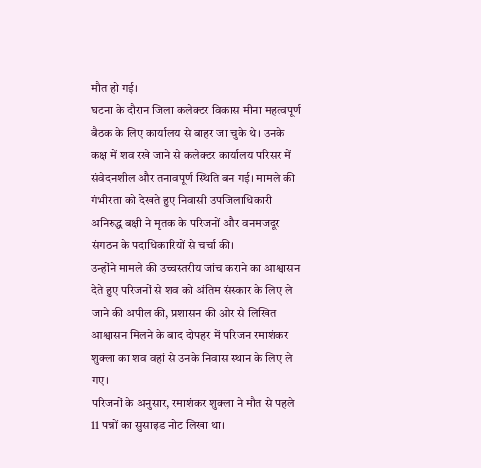मौत हो गई।
घटना के दौरान जिला कलेक्टर विकास मीना महत्वपूर्ण बैठक के लिए कार्यालय से बाहर जा चुके थे। उनके कक्ष में शव रखे जाने से कलेक्टर कार्यालय परिसर में संवेदनशील और तनावपूर्ण स्थिति बन गई। मामले की गंभीरता को देखते हुए निवासी उपजिलाधिकारी अनिरुद्ध बक्षी ने मृतक के परिजनों और वनमजदूर संगठन के पदाधिकारियों से चर्चा की।
उन्होंने मामले की उच्चस्तरीय जांच कराने का आश्वासन देते हुए परिजनों से शव को अंतिम संस्कार के लिए ले जाने की अपील की, प्रशासन की ओर से लिखित आश्वासन मिलने के बाद दोपहर में परिजन रमाशंकर शुक्ला का शव वहां से उनके निवास स्थान के लिए ले गए।
परिजनों के अनुसार, रमाशंकर शुक्ला ने मौत से पहले 11 पन्नों का सुसाइड नोट लिखा था।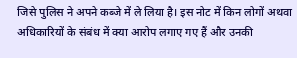जिसे पुलिस ने अपने कब्जे में ले लिया है। इस नोट में किन लोगों अथवा अधिकारियों के संबंध में क्या आरोप लगाए गए हैं और उनकी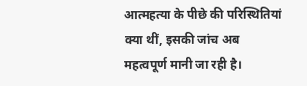आत्महत्या के पीछे की परिस्थितियां क्या थीं, इसकी जांच अब महत्वपूर्ण मानी जा रही है।